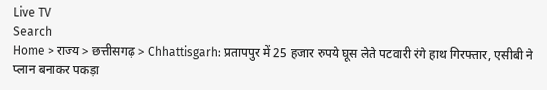Live TV
Search
Home > राज्य > छत्तीसगढ़ > Chhattisgarh: प्रतापपुर में 25 हजार रुपये घूस लेते पटवारी रंगे हाथ गिरफ्तार, एसीबी ने प्लान बनाकर पकड़ा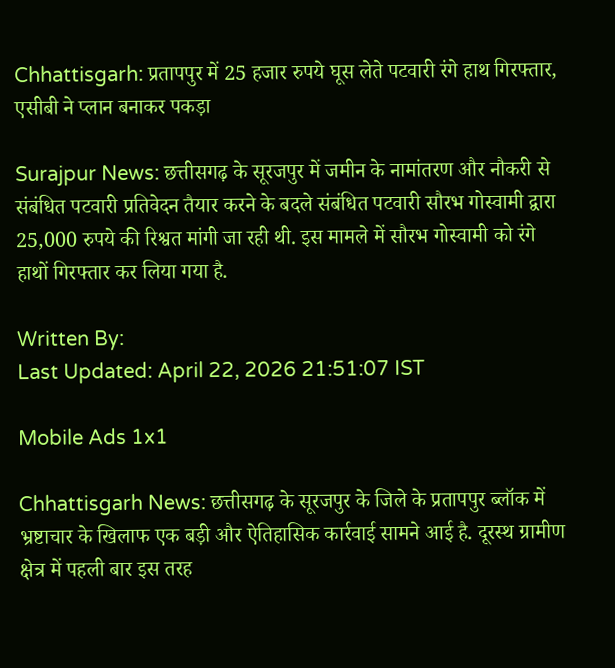Chhattisgarh: प्रतापपुर में 25 हजार रुपये घूस लेते पटवारी रंगे हाथ गिरफ्तार, एसीबी ने प्लान बनाकर पकड़ा

Surajpur News: छत्तीसगढ़ के सूरजपुर में जमीन के नामांतरण और नौकरी से संबंधित पटवारी प्रतिवेदन तैयार करने के बदले संबंधित पटवारी सौरभ गोस्वामी द्वारा 25,000 रुपये की रिश्वत मांगी जा रही थी. इस मामले में सौरभ गोस्वामी को रंगे हाथों गिरफ्तार कर लिया गया है.

Written By:
Last Updated: April 22, 2026 21:51:07 IST

Mobile Ads 1x1

Chhattisgarh News: छत्तीसगढ़ के सूरजपुर के जिले के प्रतापपुर ब्लॉक में भ्रष्टाचार के खिलाफ एक बड़ी और ऐतिहासिक कार्रवाई सामने आई है. दूरस्थ ग्रामीण क्षेत्र में पहली बार इस तरह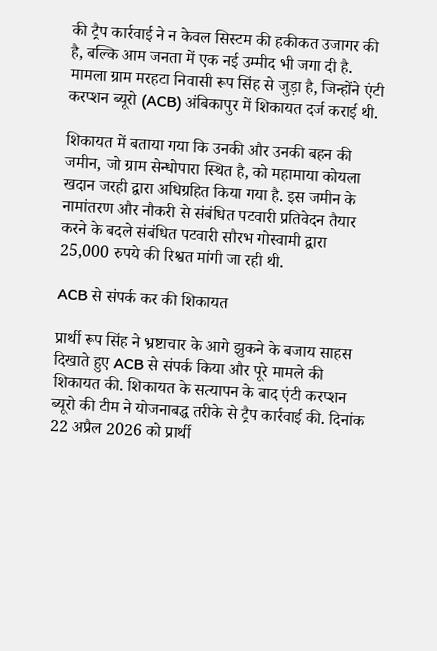की ट्रैप कार्रवाई ने न केवल सिस्टम की हकीकत उजागर की है, बल्कि आम जनता में एक नई उम्मीद भी जगा दी है. मामला ग्राम मरहटा निवासी रूप सिंह से जुड़ा है, जिन्होंने एंटी करप्शन ब्यूरो (ACB) अंबिकापुर में शिकायत दर्ज कराई थी.

शिकायत में बताया गया कि उनकी और उनकी बहन की जमीन, जो ग्राम सेन्धोपारा स्थित है, को महामाया कोयला खदान जरही द्वारा अधिग्रहित किया गया है. इस जमीन के नामांतरण और नौकरी से संबंधित पटवारी प्रतिवेदन तैयार करने के बदले संबंधित पटवारी सौरभ गोस्वामी द्वारा 25,000 रुपये की रिश्वत मांगी जा रही थी.

ACB से संपर्क कर की शिकायत

प्रार्थी रूप सिंह ने भ्रष्टाचार के आगे झुकने के बजाय साहस दिखाते हुए ACB से संपर्क किया और पूरे मामले की शिकायत की. शिकायत के सत्यापन के बाद एंटी करप्शन ब्यूरो की टीम ने योजनाबद्ध तरीके से ट्रैप कार्रवाई की. दिनांक 22 अप्रैल 2026 को प्रार्थी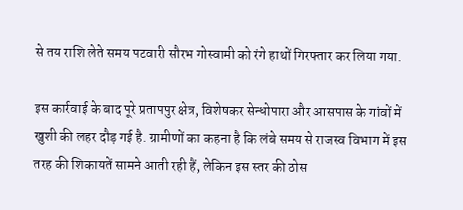से तय राशि लेते समय पटवारी सौरभ गोस्वामी को रंगे हाथों गिरफ्तार कर लिया गया.

इस कार्रवाई के बाद पूरे प्रतापपुर क्षेत्र, विशेषकर सेन्धोपारा और आसपास के गांवों में खुशी की लहर दौड़ गई है. ग्रामीणों का कहना है कि लंबे समय से राजस्व विभाग में इस तरह की शिकायतें सामने आती रही हैं, लेकिन इस स्तर की ठोस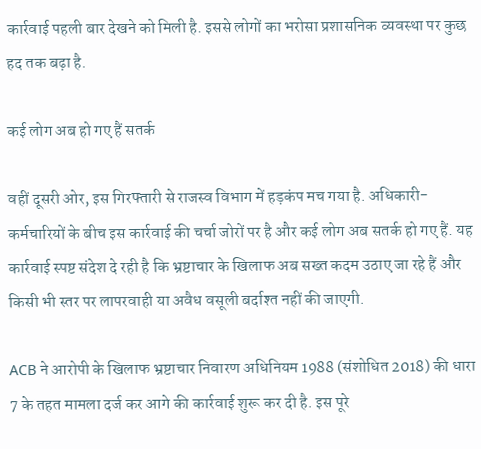कार्रवाई पहली बार देखने को मिली है. इससे लोगों का भरोसा प्रशासनिक व्यवस्था पर कुछ हद तक बढ़ा है.

कई लोग अब हो गए हैं सतर्क

वहीं दूसरी ओर, इस गिरफ्तारी से राजस्व विभाग में हड़कंप मच गया है. अधिकारी-कर्मचारियों के बीच इस कार्रवाई की चर्चा जोरों पर है और कई लोग अब सतर्क हो गए हैं. यह कार्रवाई स्पष्ट संदेश दे रही है कि भ्रष्टाचार के खिलाफ अब सख्त कदम उठाए जा रहे हैं और किसी भी स्तर पर लापरवाही या अवैध वसूली बर्दाश्त नहीं की जाएगी.

ACB ने आरोपी के खिलाफ भ्रष्टाचार निवारण अधिनियम 1988 (संशोधित 2018) की धारा 7 के तहत मामला दर्ज कर आगे की कार्रवाई शुरू कर दी है. इस पूरे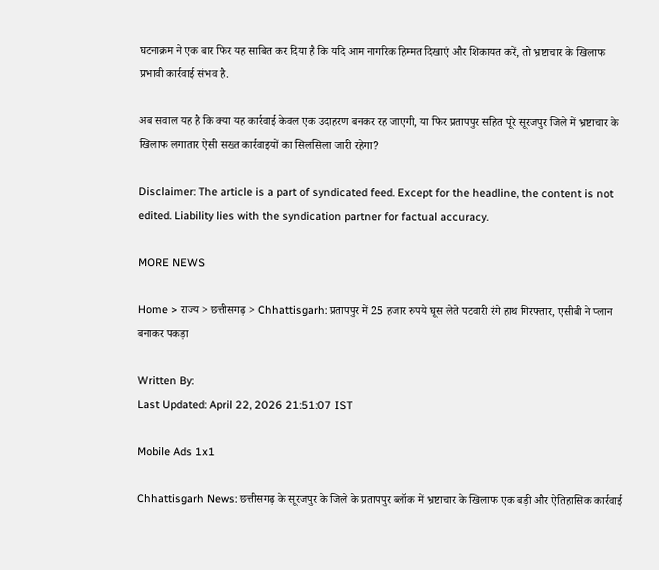घटनाक्रम ने एक बार फिर यह साबित कर दिया है कि यदि आम नागरिक हिम्मत दिखाएं और शिकायत करें, तो भ्रष्टाचार के खिलाफ प्रभावी कार्रवाई संभव है.

अब सवाल यह है कि क्या यह कार्रवाई केवल एक उदाहरण बनकर रह जाएगी, या फिर प्रतापपुर सहित पूरे सूरजपुर जिले में भ्रष्टाचार के खिलाफ लगातार ऐसी सख्त कार्रवाइयों का सिलसिला जारी रहेगा?

Disclaimer: The article is a part of syndicated feed. Except for the headline, the content is not edited. Liability lies with the syndication partner for factual accuracy.

MORE NEWS

Home > राज्य > छत्तीसगढ़ > Chhattisgarh: प्रतापपुर में 25 हजार रुपये घूस लेते पटवारी रंगे हाथ गिरफ्तार, एसीबी ने प्लान बनाकर पकड़ा

Written By:
Last Updated: April 22, 2026 21:51:07 IST

Mobile Ads 1x1

Chhattisgarh News: छत्तीसगढ़ के सूरजपुर के जिले के प्रतापपुर ब्लॉक में भ्रष्टाचार के खिलाफ एक बड़ी और ऐतिहासिक कार्रवाई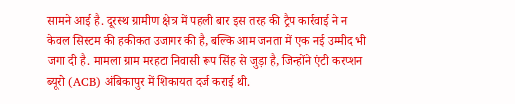सामने आई है. दूरस्थ ग्रामीण क्षेत्र में पहली बार इस तरह की ट्रैप कार्रवाई ने न केवल सिस्टम की हकीकत उजागर की है, बल्कि आम जनता में एक नई उम्मीद भी जगा दी है. मामला ग्राम मरहटा निवासी रूप सिंह से जुड़ा है, जिन्होंने एंटी करप्शन ब्यूरो (ACB) अंबिकापुर में शिकायत दर्ज कराई थी.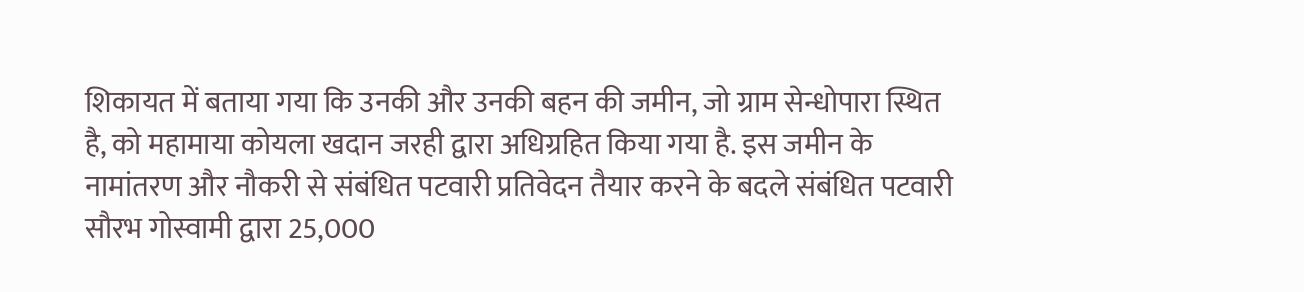शिकायत में बताया गया कि उनकी और उनकी बहन की जमीन, जो ग्राम सेन्धोपारा स्थित है, को महामाया कोयला खदान जरही द्वारा अधिग्रहित किया गया है. इस जमीन के नामांतरण और नौकरी से संबंधित पटवारी प्रतिवेदन तैयार करने के बदले संबंधित पटवारी सौरभ गोस्वामी द्वारा 25,000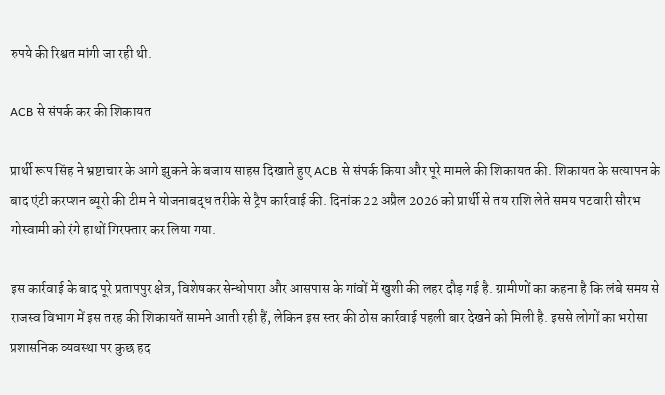रुपये की रिश्वत मांगी जा रही थी.

ACB से संपर्क कर की शिकायत

प्रार्थी रूप सिंह ने भ्रष्टाचार के आगे झुकने के बजाय साहस दिखाते हुए ACB से संपर्क किया और पूरे मामले की शिकायत की. शिकायत के सत्यापन के बाद एंटी करप्शन ब्यूरो की टीम ने योजनाबद्ध तरीके से ट्रैप कार्रवाई की. दिनांक 22 अप्रैल 2026 को प्रार्थी से तय राशि लेते समय पटवारी सौरभ गोस्वामी को रंगे हाथों गिरफ्तार कर लिया गया.

इस कार्रवाई के बाद पूरे प्रतापपुर क्षेत्र, विशेषकर सेन्धोपारा और आसपास के गांवों में खुशी की लहर दौड़ गई है. ग्रामीणों का कहना है कि लंबे समय से राजस्व विभाग में इस तरह की शिकायतें सामने आती रही हैं, लेकिन इस स्तर की ठोस कार्रवाई पहली बार देखने को मिली है. इससे लोगों का भरोसा प्रशासनिक व्यवस्था पर कुछ हद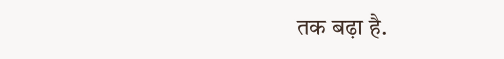तक बढ़ा है.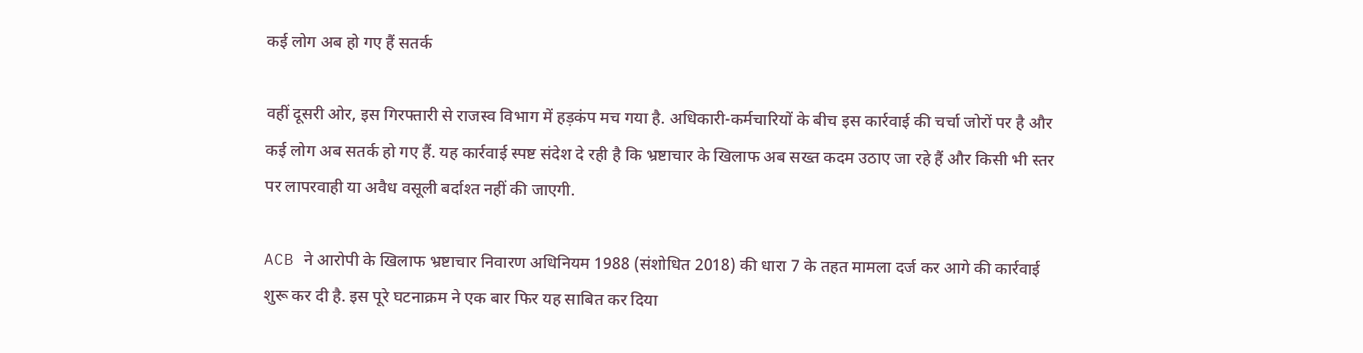कई लोग अब हो गए हैं सतर्क

वहीं दूसरी ओर, इस गिरफ्तारी से राजस्व विभाग में हड़कंप मच गया है. अधिकारी-कर्मचारियों के बीच इस कार्रवाई की चर्चा जोरों पर है और कई लोग अब सतर्क हो गए हैं. यह कार्रवाई स्पष्ट संदेश दे रही है कि भ्रष्टाचार के खिलाफ अब सख्त कदम उठाए जा रहे हैं और किसी भी स्तर पर लापरवाही या अवैध वसूली बर्दाश्त नहीं की जाएगी.

ACB ने आरोपी के खिलाफ भ्रष्टाचार निवारण अधिनियम 1988 (संशोधित 2018) की धारा 7 के तहत मामला दर्ज कर आगे की कार्रवाई शुरू कर दी है. इस पूरे घटनाक्रम ने एक बार फिर यह साबित कर दिया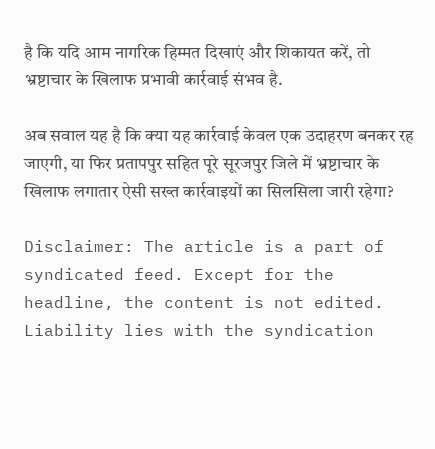है कि यदि आम नागरिक हिम्मत दिखाएं और शिकायत करें, तो भ्रष्टाचार के खिलाफ प्रभावी कार्रवाई संभव है.

अब सवाल यह है कि क्या यह कार्रवाई केवल एक उदाहरण बनकर रह जाएगी, या फिर प्रतापपुर सहित पूरे सूरजपुर जिले में भ्रष्टाचार के खिलाफ लगातार ऐसी सख्त कार्रवाइयों का सिलसिला जारी रहेगा?

Disclaimer: The article is a part of syndicated feed. Except for the headline, the content is not edited. Liability lies with the syndication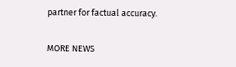partner for factual accuracy.

MORE NEWS